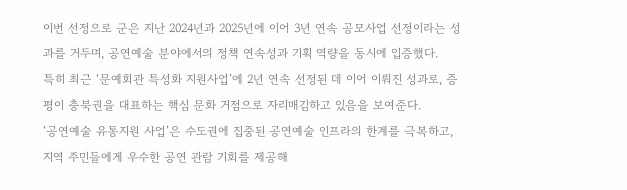이번 선정으로 군은 지난 2024년과 2025년에 이어 3년 연속 공모사업 선정이라는 성과를 거두며, 공연예술 분야에서의 정책 연속성과 기획 역량을 동시에 입증했다.
특히 최근 ‘문예회관 특성화 지원사업’에 2년 연속 선정된 데 이어 이뤄진 성과로, 증평이 충북권을 대표하는 핵심 문화 거점으로 자리매김하고 있음을 보여준다.
‘공연예술 유통지원 사업’은 수도권에 집중된 공연예술 인프라의 한계를 극복하고, 지역 주민들에게 우수한 공연 관람 기회를 제공해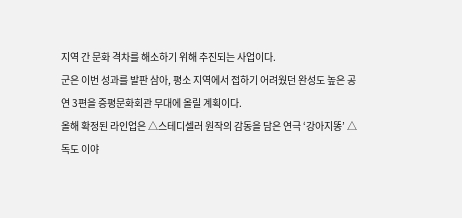지역 간 문화 격차를 해소하기 위해 추진되는 사업이다.
군은 이번 성과를 발판 삼아, 평소 지역에서 접하기 어려웠던 완성도 높은 공연 3편을 증평문화회관 무대에 올릴 계획이다.
올해 확정된 라인업은 △스테디셀러 원작의 감동을 담은 연극 ‘강아지똥’ △독도 이야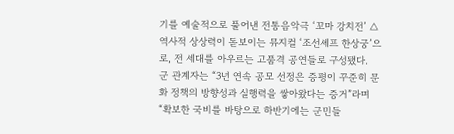기를 예술적으로 풀어낸 전통음악극 ‘꼬마 강치전’ △역사적 상상력이 돋보이는 뮤지컬 ‘조선셰프 한상궁’으로, 전 세대를 아우르는 고품격 공연들로 구성됐다.
군 관계자는 “3년 연속 공모 선정은 증평이 꾸준히 문화 정책의 방향성과 실행력을 쌓아왔다는 증거”라며 “확보한 국비를 바탕으로 하반기에는 군민들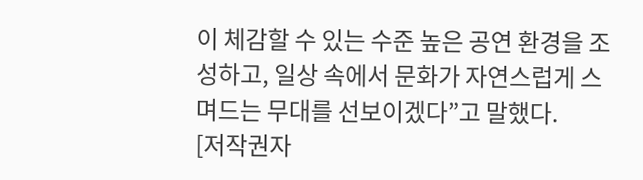이 체감할 수 있는 수준 높은 공연 환경을 조성하고, 일상 속에서 문화가 자연스럽게 스며드는 무대를 선보이겠다”고 말했다.
[저작권자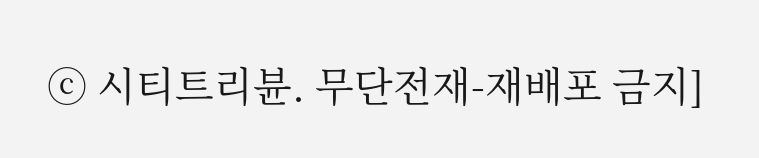ⓒ 시티트리뷴. 무단전재-재배포 금지]